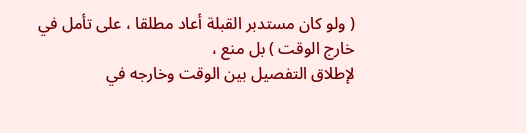( ولو كان مستدبر القبلة أعاد مطلقا ، على تأمل في خارج الوقت ) بل منع ،
لإطلاق التفصيل بين الوقت وخارجه في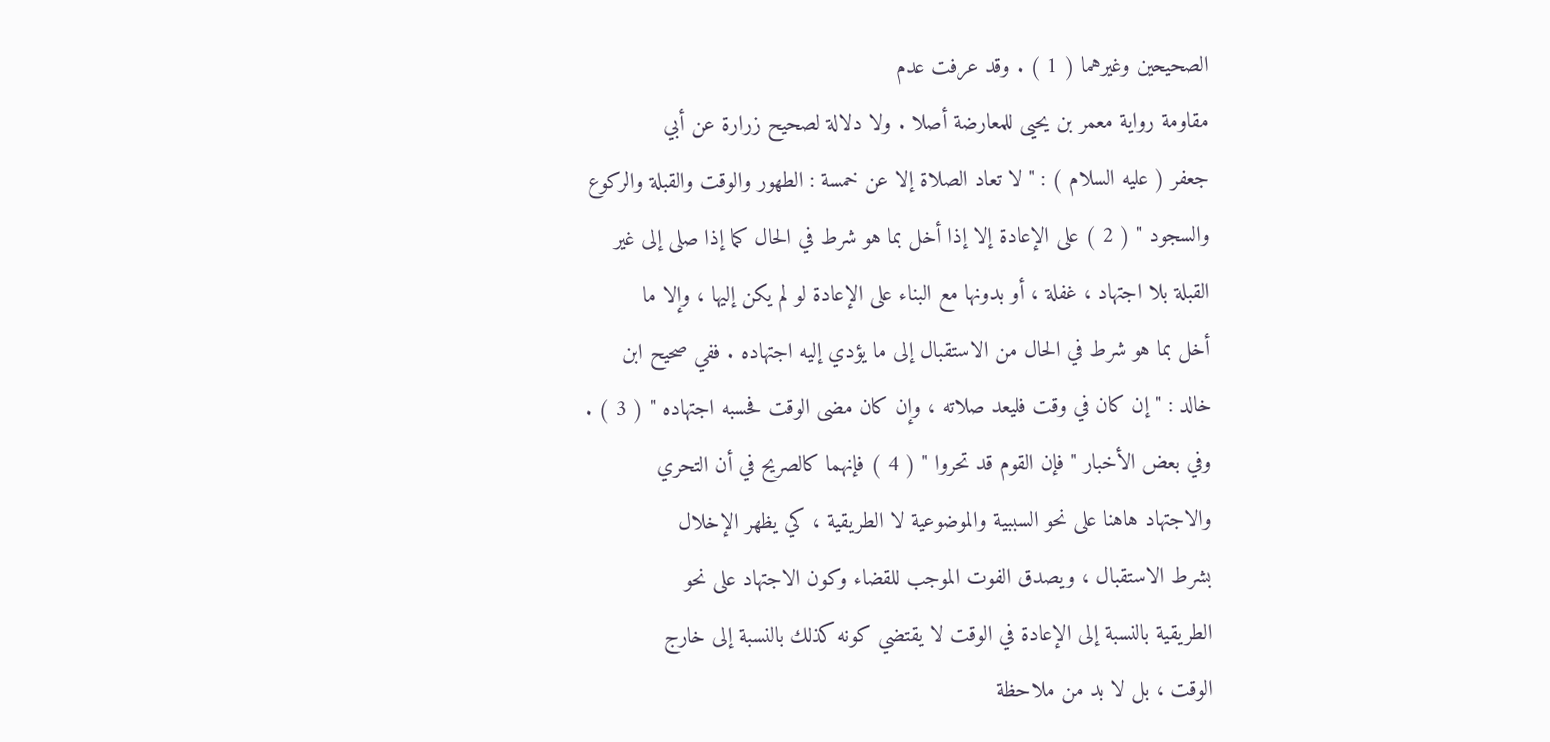الصحيحين وغيرهما ( 1 ) . وقد عرفت عدم
مقاومة رواية معمر بن يحيى للمعارضة أصلا . ولا دلالة لصحيح زرارة عن أبي
جعفر ( عليه السلام ) : " لا تعاد الصلاة إلا عن خمسة : الطهور والوقت والقبلة والركوع
والسجود " ( 2 ) على الإعادة إلا إذا أخل بما هو شرط في الحال كما إذا صلى إلى غير
القبلة بلا اجتهاد ، غفلة ، أو بدونها مع البناء على الإعادة لو لم يكن إليها ، وإلا ما
أخل بما هو شرط في الحال من الاستقبال إلى ما يؤدي إليه اجتهاده . ففي صحيح ابن
خالد : " إن كان في وقت فليعد صلاته ، وإن كان مضى الوقت فحسبه اجتهاده " ( 3 ) .
وفي بعض الأخبار " فإن القوم قد تحروا " ( 4 ) فإنهما كالصريح في أن التحري
والاجتهاد هاهنا على نحو السببية والموضوعية لا الطريقية ، كي يظهر الإخلال
بشرط الاستقبال ، ويصدق الفوت الموجب للقضاء وكون الاجتهاد على نحو
الطريقية بالنسبة إلى الإعادة في الوقت لا يقتضي كونه كذلك بالنسبة إلى خارج
الوقت ، بل لا بد من ملاحظة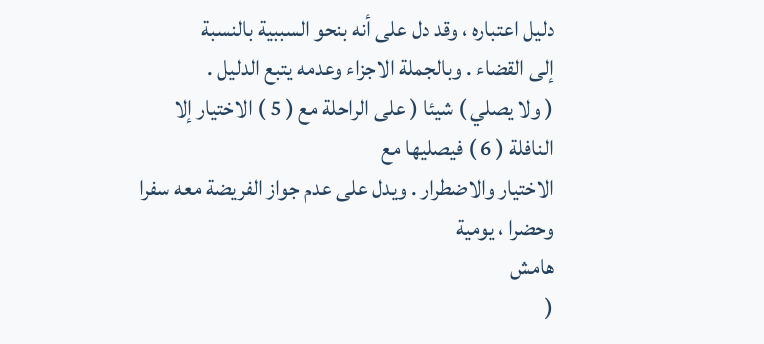دليل اعتباره ، وقد دل على أنه بنحو السببية بالنسبة
إلى القضاء . وبالجملة الاجزاء وعدمه يتبع الدليل .
( ولا يصلي ) شيئا ( على الراحلة مع ( 5 ) الاختيار إلا النافلة ( 6 ) فيصليها مع
الاختيار والاضطرار . ويدل على عدم جواز الفريضة معه سفرا وحضرا ، يومية
هامش
(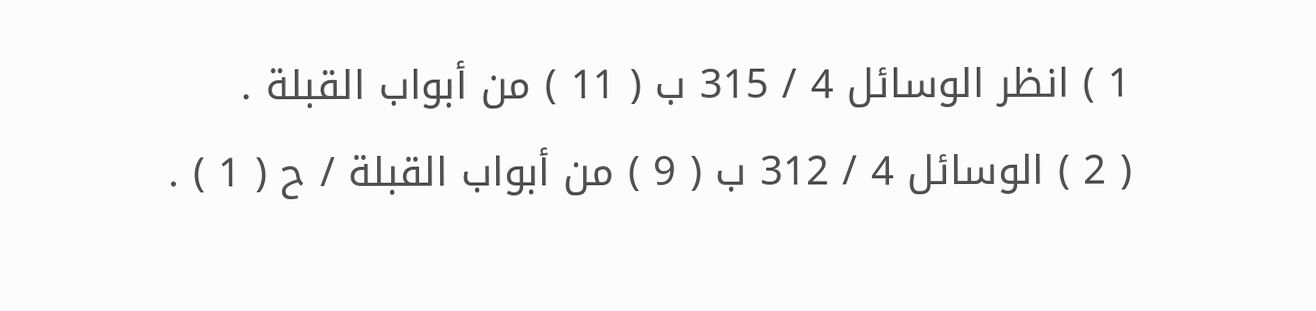1 ) انظر الوسائل 4 / 315 ب ( 11 ) من أبواب القبلة .
( 2 ) الوسائل 4 / 312 ب ( 9 ) من أبواب القبلة / ح ( 1 ) .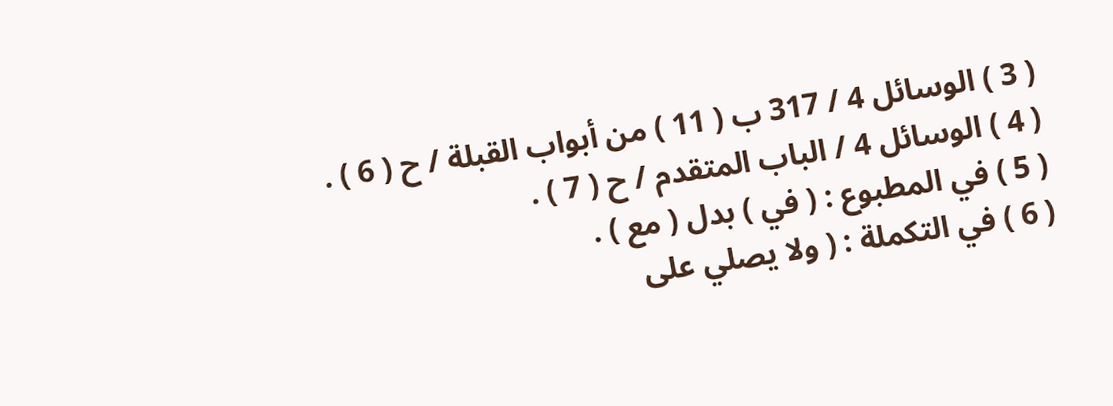( 3 ) الوسائل 4 / 317 ب ( 11 ) من أبواب القبلة / ح ( 6 ) .
( 4 ) الوسائل 4 / الباب المتقدم / ح ( 7 ) .
( 5 ) في المطبوع : ( في ) بدل ( مع ) .
( 6 ) في التكملة : ( ولا يصلي على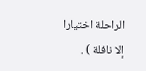الراحلة اختيارا إلا نافلة ) .